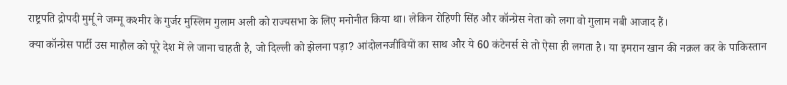राष्ट्रपति द्रोपदी मुर्मू ने जम्मू कश्मीर के गुर्जर मुस्लिम गुलाम अली को राज्यसभा के लिए मनोनीत किया था। लेकिन रोहिणी सिंह और कॉन्ग्रेस नेता को लगा वो गुलाम नबी आजाद हैं।
क्या कॉन्ग्रेस पार्टी उस माहौल को पूरे देश में ले जाना चाहती है, जो दिल्ली को झेलना पड़ा? आंदोलनजीवियों का साथ और ये 60 कंटेनर्स से तो ऐसा ही लगता है। या इमरान खान की नक़ल कर के पाकिस्तान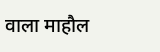वाला माहौल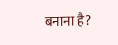बनाना है?